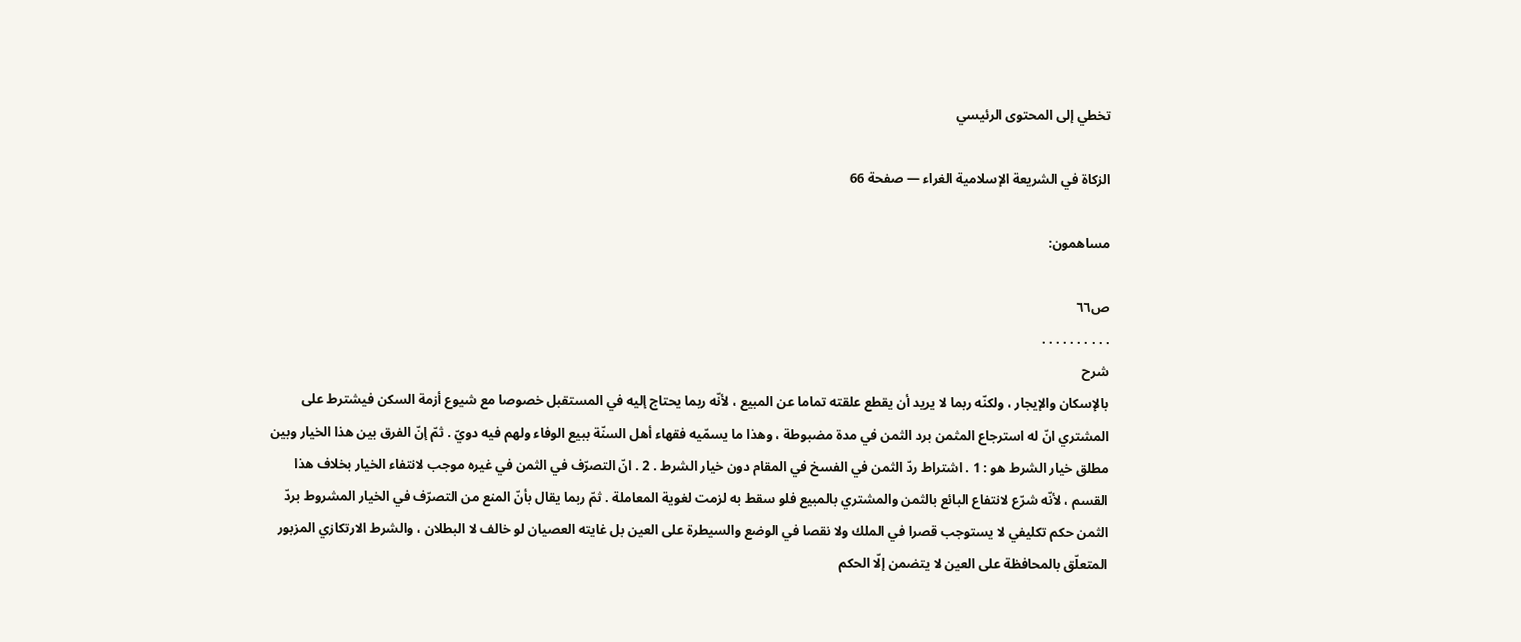تخطي إلى المحتوى الرئيسي

الزكاة في الشريعة الإسلامية الغراء — صفحة 66

مساهمون:

ص٦٦
. . . . . . . . . .
شرح
بالإسكان والإيجار ، ولكنّه ربما لا يريد أن يقطع علقته تماما عن المبيع ، لأنّه ربما يحتاج إليه في المستقبل خصوصا مع شيوع أزمة السكن فيشترط على المشتري انّ له استرجاع المثمن برد الثمن في مدة مضبوطة ، وهذا ما يسمّيه فقهاء أهل السنّة ببيع الوفاء ولهم فيه دويّ . ثمّ إنّ الفرق بين هذا الخيار وبين مطلق خيار الشرط هو : 1 . اشتراط ردّ الثمن في الفسخ في المقام دون خيار الشرط . 2 . انّ التصرّف في الثمن في غيره موجب لانتفاء الخيار بخلاف هذا القسم ، لأنّه شرّع لانتفاع البائع بالثمن والمشتري بالمبيع فلو سقط به لزمت لغوية المعاملة . ثمّ ربما يقال بأنّ المنع من التصرّف في الخيار المشروط بردّ الثمن حكم تكليفي لا يستوجب قصرا في الملك ولا نقصا في الوضع والسيطرة على العين بل غايته العصيان لو خالف لا البطلان ، والشرط الارتكازي المزبور المتعلّق بالمحافظة على العين لا يتضمن إلّا الحكم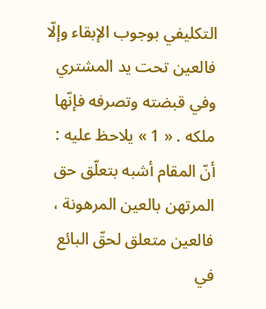التكليفي بوجوب الإبقاء وإلّا فالعين تحت يد المشتري وفي قبضته وتصرفه فإنّها ملكه . « 1 » يلاحظ عليه : أنّ المقام أشبه بتعلّق حق المرتهن بالعين المرهونة ، فالعين متعلق لحقّ البائع في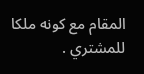المقام مع كونه ملكا للمشتري .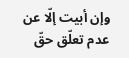وإن أبيت إلّا عن عدم تعلّق حقّ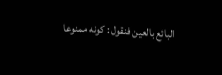البائع بالعين فنقول : كونه ممنوعا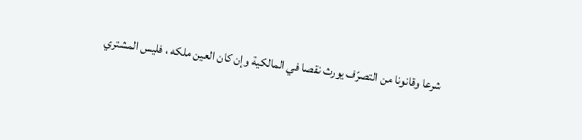شرعا وقانونا من التصرّف يورث نقصا في المالكية وإن كان العين ملكه ، فليس المشتري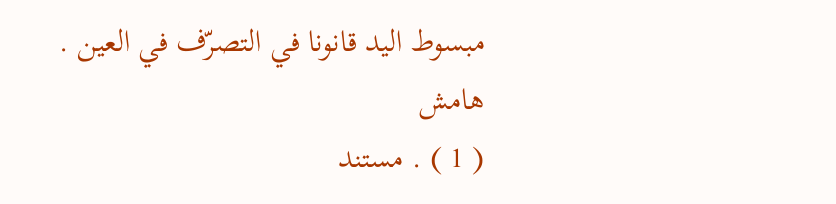مبسوط اليد قانونا في التصرّف في العين .
هامش
( 1 ) . مستند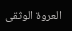العروة الوثقى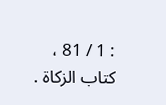: 1 / 81 ، كتاب الزكاة .